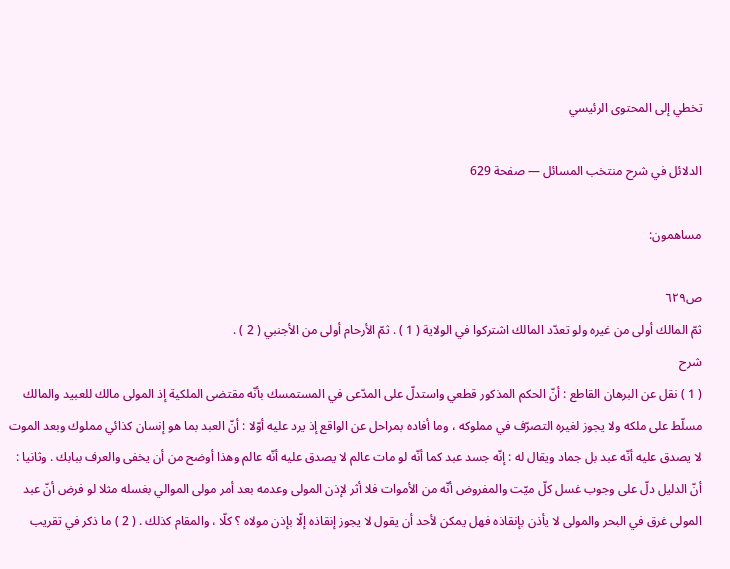تخطي إلى المحتوى الرئيسي

الدلائل في شرح منتخب المسائل — صفحة 629

مساهمون:

ص٦٢٩
ثمّ المالك أولى من غيره ولو تعدّد المالك اشتركوا في الولاية ( 1 ) . ثمّ الأرحام أولى من الأجنبي ( 2 ) .
شرح
( 1 ) نقل عن البرهان القاطع : أنّ الحكم المذكور قطعي واستدلّ على المدّعى في المستمسك بأنّه مقتضى الملكية إذ المولى مالك للعبيد والمالك مسلّط على ملكه ولا يجوز لغيره التصرّف في مملوكه ، وما أفاده بمراحل عن الواقع إذ يرد عليه أوّلا : أنّ العبد بما هو إنسان كذائي مملوك وبعد الموت لا يصدق عليه أنّه عبد بل جماد ويقال له : إنّه جسد عبد كما أنّه لو مات عالم لا يصدق عليه أنّه عالم وهذا أوضح من أن يخفى والعرف ببابك . وثانيا : أنّ الدليل دلّ على وجوب غسل كلّ ميّت والمفروض أنّه من الأموات فلا أثر لإذن المولى وعدمه بعد أمر مولى الموالي بغسله مثلا لو فرض أنّ عبد المولى غرق في البحر والمولى لا يأذن بإنقاذه فهل يمكن لأحد أن يقول لا يجوز إنقاذه إلّا بإذن مولاه ؟ كلّا ، والمقام كذلك . ( 2 ) ما ذكر في تقريب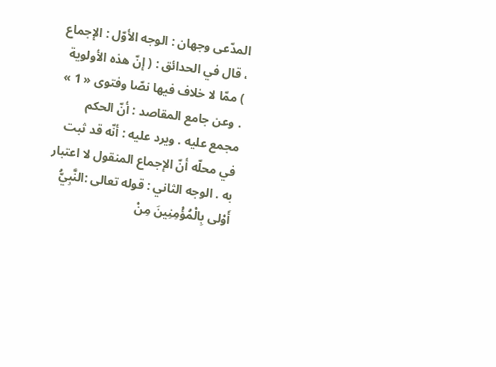المدّعى وجهان : الوجه الأوّل : الإجماع ، قال في الحدائق : ( إنّ هذه الأولوية ) ممّا لا خلاف فيها نصّا وفتوى « 1 » . وعن جامع المقاصد : أنّ الحكم مجمع عليه . ويرد عليه : أنّه قد ثبت في محلّه أنّ الإجماع المنقول لا اعتبار به . الوجه الثاني : قوله تعالى :النَّبِيُّ أَوْلى بِالْمُؤْمِنِينَ مِنْ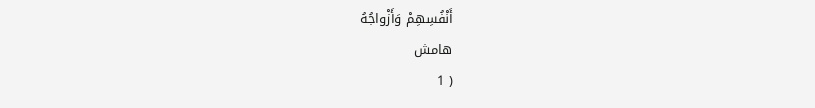أَنْفُسِهِمْ وَأَزْواجُهُ
هامش
( 1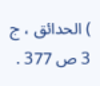) الحدائق ، ج 3 ص 377 .